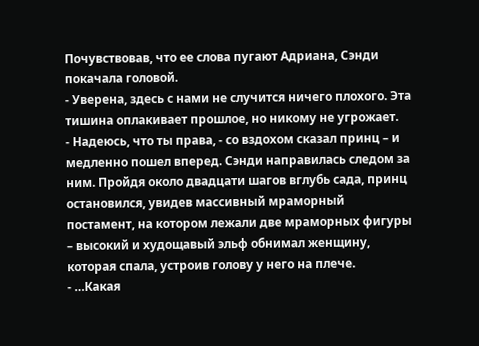Почувствовав, что ее слова пугают Адриана, Сэнди покачала головой.
- Уверена, здесь с нами не случится ничего плохого. Эта тишина оплакивает прошлое, но никому не угрожает.
- Надеюсь, что ты права, - со вздохом сказал принц – и медленно пошел вперед. Сэнди направилась следом за ним. Пройдя около двадцати шагов вглубь сада, принц остановился, увидев массивный мраморный постамент, на котором лежали две мраморных фигуры – высокий и худощавый эльф обнимал женщину, которая спала, устроив голову у него на плече.
- …Какая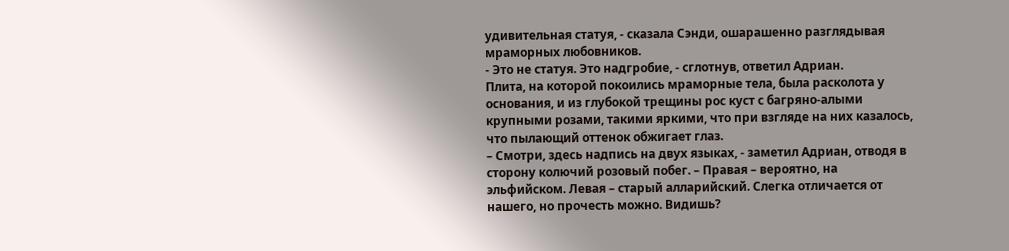удивительная статуя, - сказала Сэнди, ошарашенно разглядывая мраморных любовников.
- Это не статуя. Это надгробие, - сглотнув, ответил Адриан.
Плита, на которой покоились мраморные тела, была расколота у основания, и из глубокой трещины рос куст с багряно-алыми крупными розами, такими яркими, что при взгляде на них казалось, что пылающий оттенок обжигает глаз.
– Смотри, здесь надпись на двух языках, - заметил Адриан, отводя в сторону колючий розовый побег. – Правая – вероятно, на эльфийском. Левая – старый алларийский. Слегка отличается от нашего, но прочесть можно. Видишь?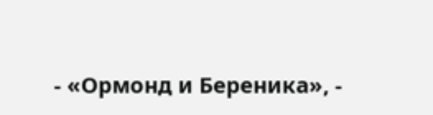- «Ормонд и Береника», -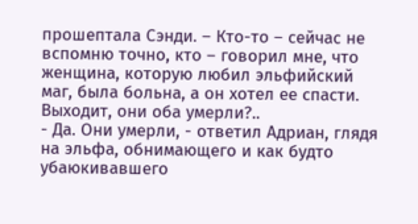прошептала Сэнди. – Кто-то – сейчас не вспомню точно, кто – говорил мне, что женщина, которую любил эльфийский маг, была больна, а он хотел ее спасти. Выходит, они оба умерли?..
- Да. Они умерли, - ответил Адриан, глядя на эльфа, обнимающего и как будто убаюкивавшего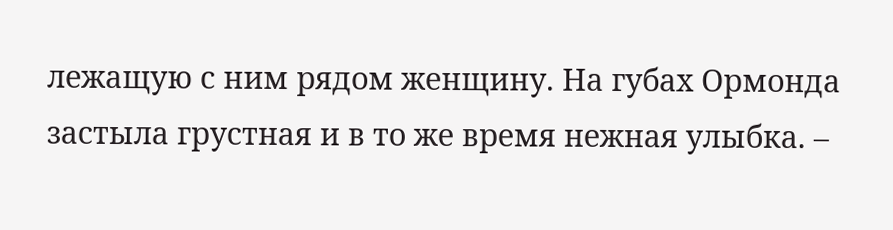лежащую с ним рядом женщину. На губах Ормонда застыла грустная и в то же время нежная улыбка. –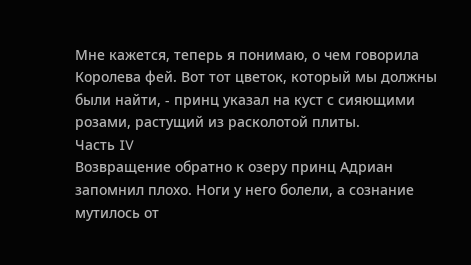Мне кажется, теперь я понимаю, о чем говорила Королева фей. Вот тот цветок, который мы должны были найти, - принц указал на куст с сияющими розами, растущий из расколотой плиты.
Часть IV
Возвращение обратно к озеру принц Адриан запомнил плохо. Ноги у него болели, а сознание мутилось от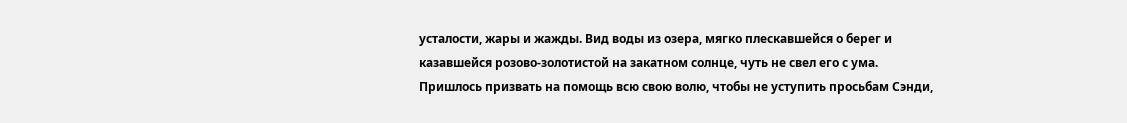усталости, жары и жажды. Вид воды из озера, мягко плескавшейся о берег и казавшейся розово-золотистой на закатном солнце, чуть не свел его с ума. Пришлось призвать на помощь всю свою волю, чтобы не уступить просьбам Сэнди,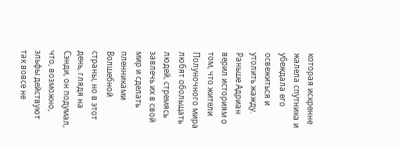которая искренне жалела спутника и убеждала его освежиться и утолить жажду.
Раньше Адриан верил историям о том, что жители Полуночного мира любят обольщать людей, стремясь завлечь их в свой мир и сделать пленниками Волшебной страны, но в этот день, глядя на Сэнди, он подумал, что, возможно, эльфы действуют так вовсе не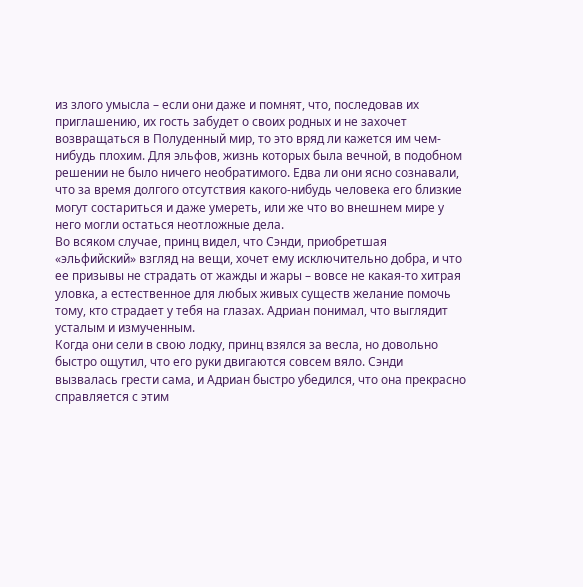из злого умысла – если они даже и помнят, что, последовав их приглашению, их гость забудет о своих родных и не захочет возвращаться в Полуденный мир, то это вряд ли кажется им чем-нибудь плохим. Для эльфов, жизнь которых была вечной, в подобном решении не было ничего необратимого. Едва ли они ясно сознавали, что за время долгого отсутствия какого-нибудь человека его близкие могут состариться и даже умереть, или же что во внешнем мире у него могли остаться неотложные дела.
Во всяком случае, принц видел, что Сэнди, приобретшая «эльфийский» взгляд на вещи, хочет ему исключительно добра, и что ее призывы не страдать от жажды и жары – вовсе не какая-то хитрая уловка, а естественное для любых живых существ желание помочь тому, кто страдает у тебя на глазах. Адриан понимал, что выглядит усталым и измученным.
Когда они сели в свою лодку, принц взялся за весла, но довольно быстро ощутил, что его руки двигаются совсем вяло. Сэнди вызвалась грести сама, и Адриан быстро убедился, что она прекрасно справляется с этим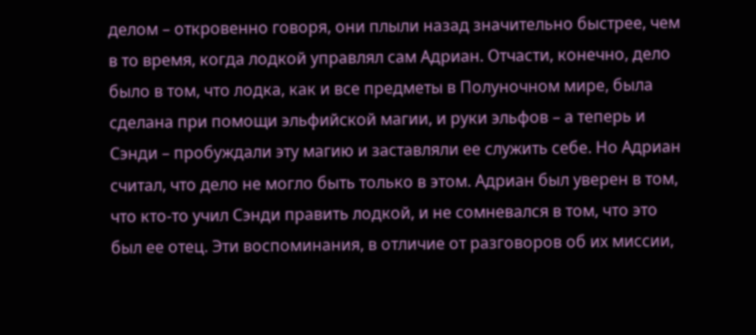делом – откровенно говоря, они плыли назад значительно быстрее, чем в то время, когда лодкой управлял сам Адриан. Отчасти, конечно, дело было в том, что лодка, как и все предметы в Полуночном мире, была сделана при помощи эльфийской магии, и руки эльфов – а теперь и Сэнди – пробуждали эту магию и заставляли ее служить себе. Но Адриан считал, что дело не могло быть только в этом. Адриан был уверен в том, что кто-то учил Сэнди править лодкой, и не сомневался в том, что это был ее отец. Эти воспоминания, в отличие от разговоров об их миссии,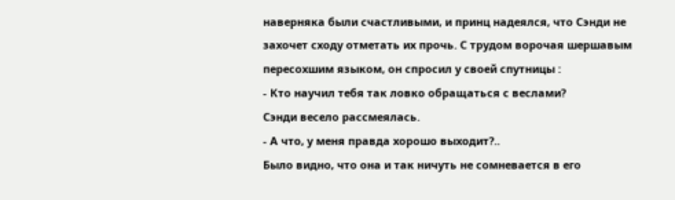наверняка были счастливыми, и принц надеялся, что Сэнди не захочет сходу отметать их прочь. С трудом ворочая шершавым пересохшим языком, он спросил у своей спутницы :
- Кто научил тебя так ловко обращаться с веслами?
Сэнди весело рассмеялась.
- А что, у меня правда хорошо выходит?..
Было видно, что она и так ничуть не сомневается в его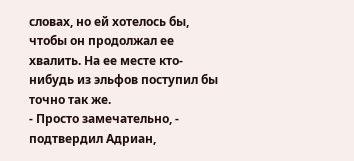словах, но ей хотелось бы, чтобы он продолжал ее хвалить. На ее месте кто-нибудь из эльфов поступил бы точно так же.
- Просто замечательно, - подтвердил Адриан,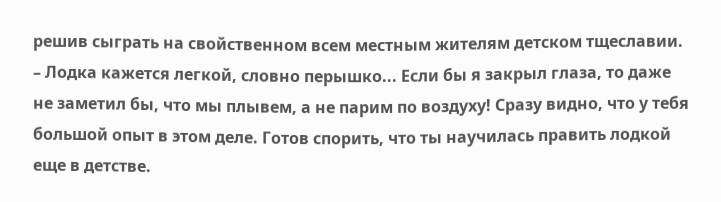решив сыграть на свойственном всем местным жителям детском тщеславии. – Лодка кажется легкой, словно перышко... Если бы я закрыл глаза, то даже не заметил бы, что мы плывем, а не парим по воздуху! Сразу видно, что у тебя большой опыт в этом деле. Готов спорить, что ты научилась править лодкой еще в детстве.